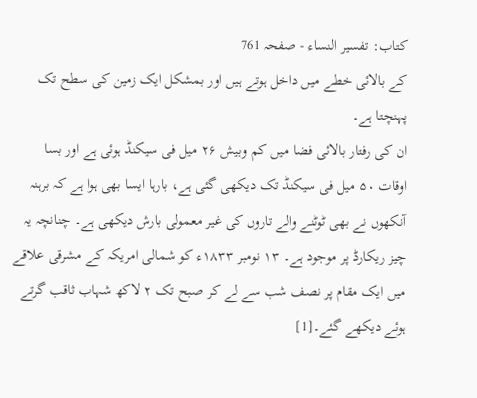کتاب: تفسیر النساء - صفحہ 761
کے بالائی خطے میں داخل ہوتے ہیں اور بمشکل ایک زمین کی سطح تک پہنچتا ہے۔
ان کی رفتار بالائی فضا میں کم وبیش ۲۶ میل فی سیکنڈ ہوئی ہے اور بسا اوقات ۵۰ میل فی سیکنڈ تک دیکھی گئی ہے، بارہا ایسا بھی ہوا ہے کہ برہنہ آنکھوں نے بھی ٹوٹنے والے تاروں کی غیر معمولی بارش دیکھی ہے۔ چنانچہ یہ چیز ریکارڈ پر موجود ہے۔ ۱۳ نومبر ۱۸۳۳ء کو شمالی امریکہ کے مشرقی علاقے میں ایک مقام پر نصف شب سے لے کر صبح تک ۲ لاکھ شہاب ثاقب گرتے ہوئے دیکھے گئے۔[1]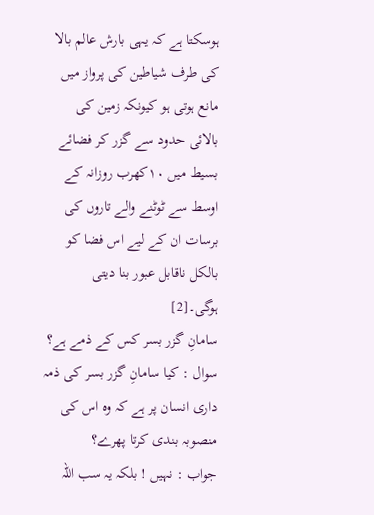ہوسکتا ہے کہ یہی بارش عالم بالا کی طرف شیاطین کی پرواز میں مانع ہوتی ہو کیونکہ زمین کی بالائی حدود سے گزر کر فضائے بسیط میں ۱۰کھرب روزانہ کے اوسط سے ٹوٹنے والے تاروں کی برسات ان کے لیے اس فضا کو بالکل ناقابل عبور بنا دیتی ہوگی۔[2]
سامانِ گزر بسر کس کے ذمے ہے؟
سوال : کیا سامانِ گزر بسر کی ذمہ داری انسان پر ہے کہ وہ اس کی منصوبہ بندی کرتا پھرے؟
جواب : نہیں ! بلکہ یہ سب اللہ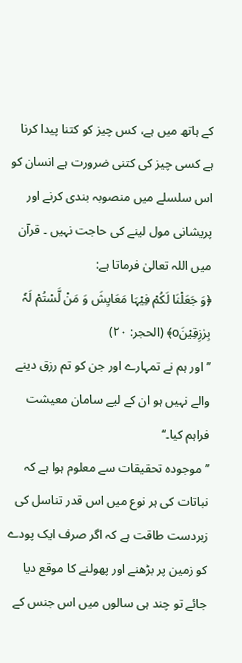کے ہاتھ میں ہے، کس چیز کو کتنا پیدا کرنا ہے کسی چیز کی کتنی ضرورت ہے انسان کو اس سلسلے میں منصوبہ بندی کرنے اور پریشانی مول لینے کی حاجت نہیں ۔ قرآن میں اللہ تعالیٰ فرماتا ہے:
﴿وَ جَعَلْنَا لَکُمْ فِیْہَا مَعَایِشَ وَ مَنْ لَّسْتُمْ لَہٗ بِرٰزِقِیْنَo﴾ (الحجر: ۲۰)
’’اور ہم نے تمہارے اور جن کو تم رزق دینے والے نہیں ہو ان کے لیے سامان معیشت فراہم کیا۔‘‘
’’موجودہ تحقیقات سے معلوم ہوا ہے کہ نباتات کی ہر نوع میں اس قدر تناسل کی زبردست طاقت ہے کہ اگر صرف ایک پودے کو زمین پر بڑھنے اور پھولنے کا موقع دیا جائے تو چند ہی سالوں میں اس جنس کے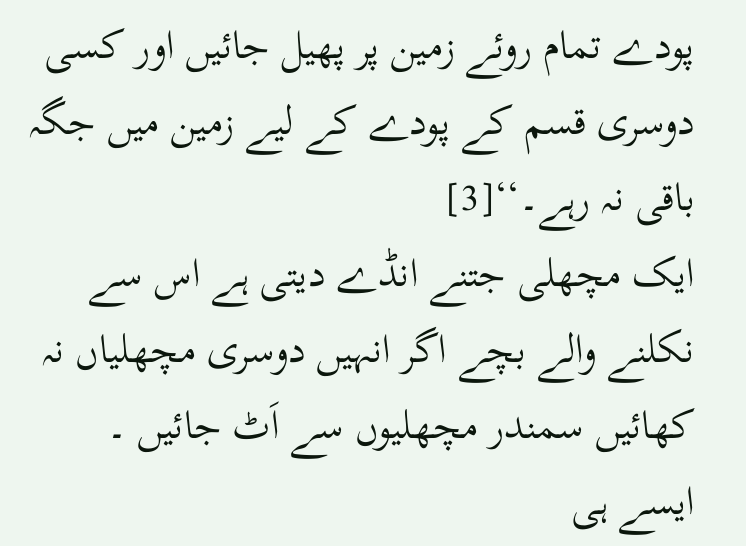پودے تمام روئے زمین پر پھیل جائیں اور کسی دوسری قسم کے پودے کے لیے زمین میں جگہ باقی نہ رہے۔‘‘[3]
ایک مچھلی جتنے انڈے دیتی ہے اس سے نکلنے والے بچے اگر انہیں دوسری مچھلیاں نہ کھائیں سمندر مچھلیوں سے اَٹ جائیں ۔
ایسے ہی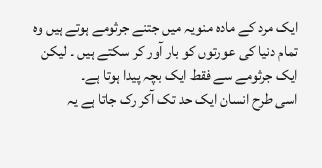ایک مرد کے مادہ منویہ میں جتنے جرثومے ہوتے ہیں وہ تمام دنیا کی عورتوں کو بار آور کر سکتے ہیں ۔ لیکن ایک جرثومے سے فقط ایک بچہ پیدا ہوتا ہے۔
اسی طرح انسان ایک حد تک آکر رک جاتا ہے یہ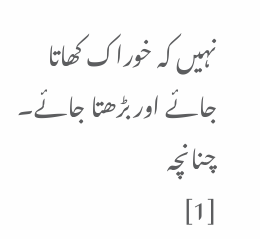نہیں کہ خوراک کھاتا جائے اور بڑھتا جائے۔ چنانچہ
[1]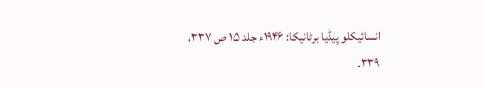انسائیکلو پیڈیا برٹانیکا: ۱۹۴۶ء جلد ۱۵ ص ۳۳۷، ۳۳۹۔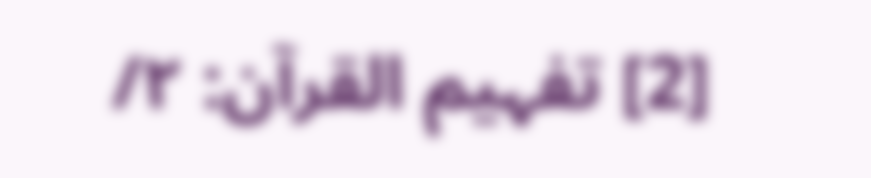[2] تفہیم القرآن: ۲/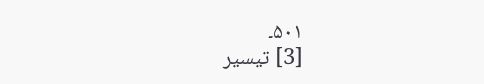۵۰۱۔
[3] تیسیر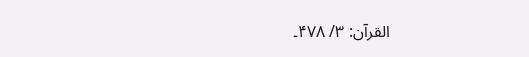القرآن: ۳/ ۴۷۸۔